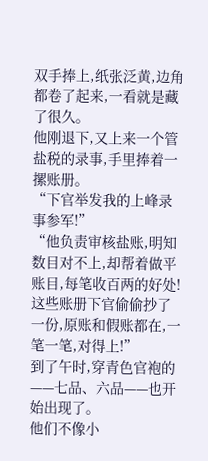双手捧上,纸张泛黄,边角都卷了起来,一看就是藏了很久。
他刚退下,又上来一个管盐税的录事,手里捧着一摞账册。
“下官举发我的上峰录事参军!”
“他负责审核盐账,明知数目对不上,却帮着做平账目,每笔收百两的好处!这些账册下官偷偷抄了一份,原账和假账都在,一笔一笔,对得上!”
到了午时,穿青色官袍的——七品、六品——也开始出现了。
他们不像小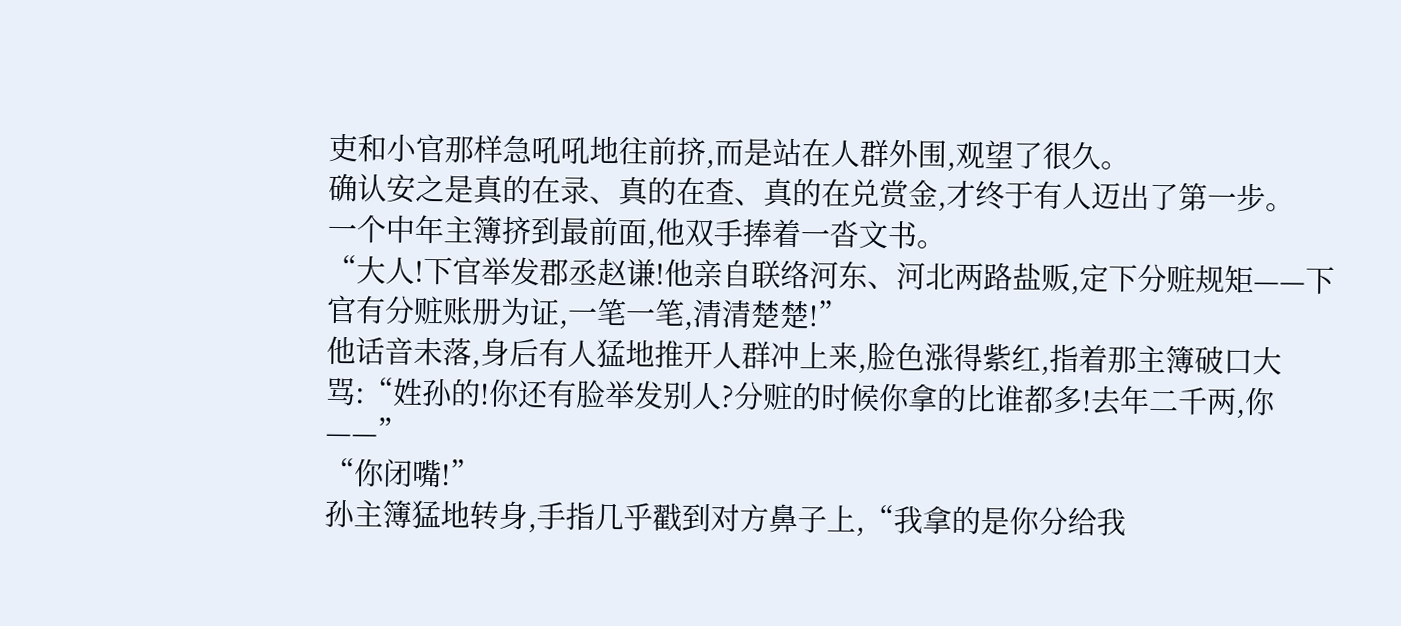吏和小官那样急吼吼地往前挤,而是站在人群外围,观望了很久。
确认安之是真的在录、真的在查、真的在兑赏金,才终于有人迈出了第一步。
一个中年主簿挤到最前面,他双手捧着一沓文书。
“大人!下官举发郡丞赵谦!他亲自联络河东、河北两路盐贩,定下分赃规矩——下官有分赃账册为证,一笔一笔,清清楚楚!”
他话音未落,身后有人猛地推开人群冲上来,脸色涨得紫红,指着那主簿破口大骂:“姓孙的!你还有脸举发别人?分赃的时候你拿的比谁都多!去年二千两,你——”
“你闭嘴!”
孙主簿猛地转身,手指几乎戳到对方鼻子上,“我拿的是你分给我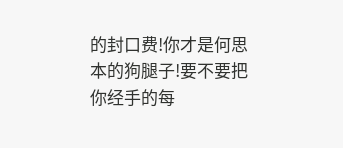的封口费!你才是何思本的狗腿子!要不要把你经手的每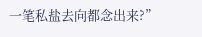一笔私盐去向都念出来?”